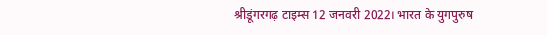श्रीडूंगरगढ़ टाइम्स 12 जनवरी 2022। भारत के युगपुरुष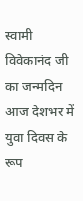स्वामी विवेकानंद जी का जन्मदिन आज देशभर में युवा दिवस के रूप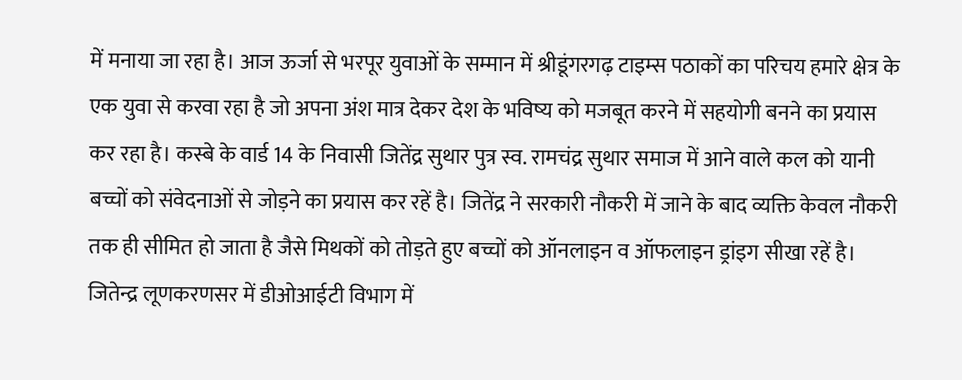में मनाया जा रहा है। आज ऊर्जा से भरपूर युवाओं के सम्मान में श्रीडूंगरगढ़ टाइम्स पठाकों का परिचय हमारे क्षेत्र के एक युवा से करवा रहा है जो अपना अंश मात्र देकर देश के भविष्य को मजबूत करने में सहयोगी बनने का प्रयास कर रहा है। कस्बे के वार्ड 14 के निवासी जितेंद्र सुथार पुत्र स्व. रामचंद्र सुथार समाज में आने वाले कल को यानी बच्चों को संवेदनाओं से जोड़ने का प्रयास कर रहें है। जितेंद्र ने सरकारी नौकरी में जाने के बाद व्यक्ति केवल नौकरी तक ही सीमित हो जाता है जैसे मिथकों को तोड़ते हुए बच्चों को ऑनलाइन व ऑफलाइन ड्रांइग सीखा रहें है। जितेन्द्र लूणकरणसर में डीओआईटी विभाग में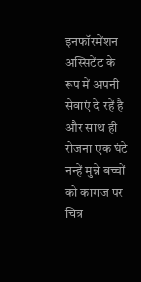इनफॉरमेंशन अस्सिटेंट के रूप में अपनी सेवाएं दे रहें है और साथ ही रोजना एक घंटे नन्हें मुन्ने बच्चों को कागज पर चित्र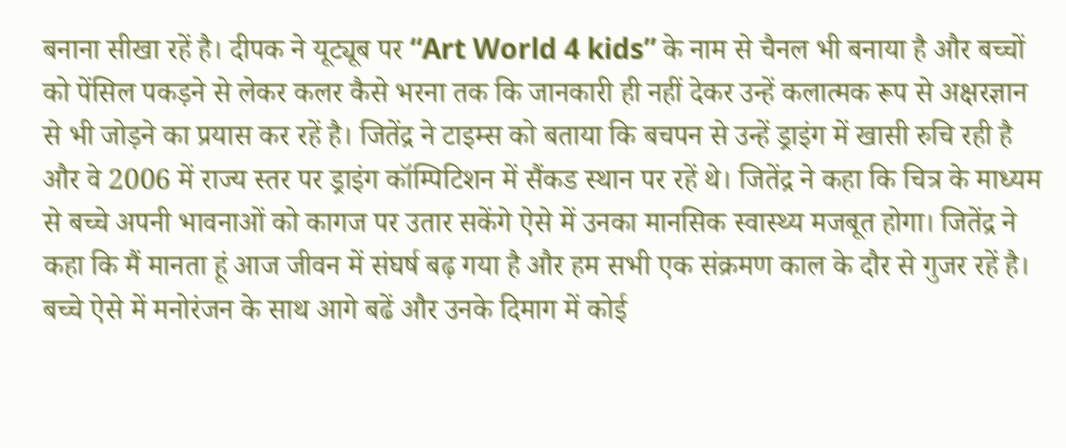बनाना सीखा रहें है। दीपक ने यूट्यूब पर “Art World 4 kids” के नाम से चैनल भी बनाया है और बच्चों को पेंसिल पकड़ने से लेकर कलर कैसे भरना तक कि जानकारी ही नहीं देकर उन्हें कलात्मक रूप से अक्षरज्ञान से भी जोड़ने का प्रयास कर रहें है। जितेंद्र ने टाइम्स को बताया कि बचपन से उन्हें ड्राइंग में खासी रुचि रही है और वे 2006 में राज्य स्तर पर ड्राइंग कॉम्पिटिशन में सैंकड स्थान पर रहें थे। जितेंद्र ने कहा कि चित्र के माध्यम से बच्चे अपनी भावनाओं को कागज पर उतार सकेंगे ऐसे में उनका मानसिक स्वास्थ्य मजबूत होगा। जितेंद्र ने कहा कि मैं मानता हूं आज जीवन में संघर्ष बढ़ गया है और हम सभी एक संक्रमण काल के दौर से गुजर रहें है। बच्चे ऐसे में मनोरंजन के साथ आगे बढें और उनके दिमाग में कोई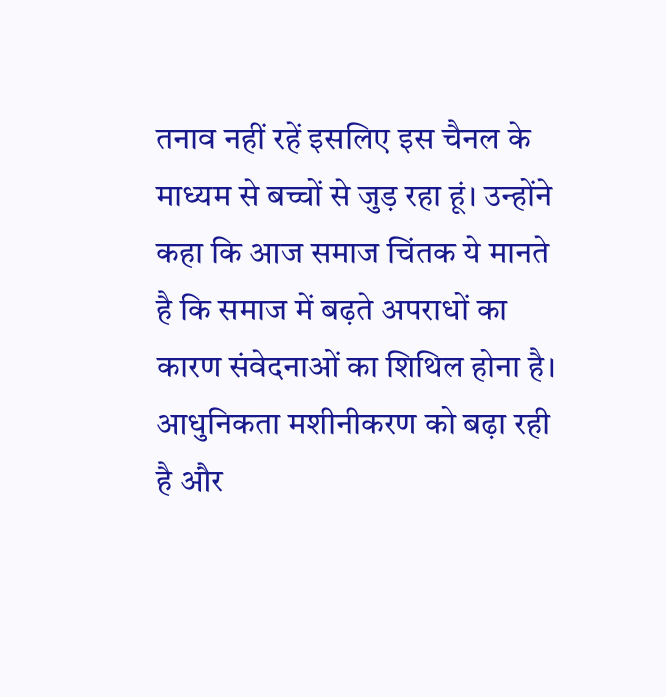तनाव नहीं रहें इसलिए इस चैनल के माध्यम से बच्चों से जुड़ रहा हूं। उन्होंने कहा कि आज समाज चिंतक ये मानते है कि समाज में बढ़ते अपराधों का कारण संवेदनाओं का शिथिल होना है। आधुनिकता मशीनीकरण को बढ़ा रही है और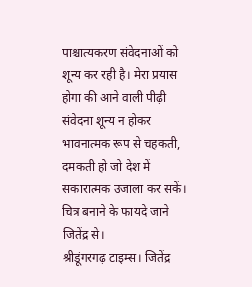पाश्चात्यकरण संवेदनाओं को शून्य कर रही है। मेरा प्रयास होगा की आने वाली पीढ़ी संवेदना शून्य न होकर भावनात्मक रूप से चहकती, दमकती हो जो देश में सकारात्मक उजाला कर सकें।
चित्र बनाने के फायदे जाने जितेंद्र से।
श्रीडूंगरगढ़ टाइम्स। जितेंद्र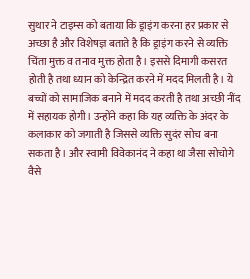सुथार ने टाइम्स को बताया कि ड्राइंग करना हर प्रकार से अच्छा है और विशेषज्ञ बताते है कि ड्राइंग करने से व्यक्ति चिंता मुक्त व तनाव मुक्त होता है। इससे दिमागी कसरत होती है तथा ध्यान को केन्द्रित करने में मदद मिलती है। ये बच्चों को सामाजिक बनाने में मदद करती है तथा अच्छी नींद में सहायक होगी। उन्होंने कहा कि यह व्यक्ति के अंदर के कलाकार को जगाती है जिससे व्यक्ति सुदंर सोच बना सकता है। और स्वामी विवेकानंद ने कहा था जैसा सोचोगे वैसे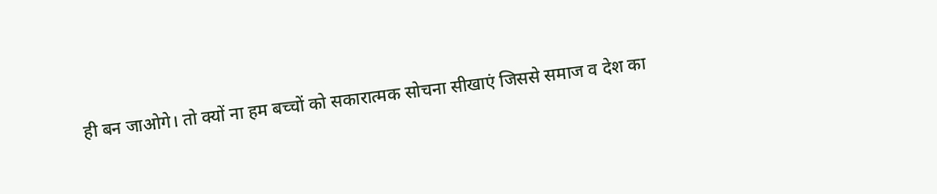ही बन जाओगे। तो क्यों ना हम बच्चों को सकारात्मक सोचना सीखाएं जिससे समाज व देश का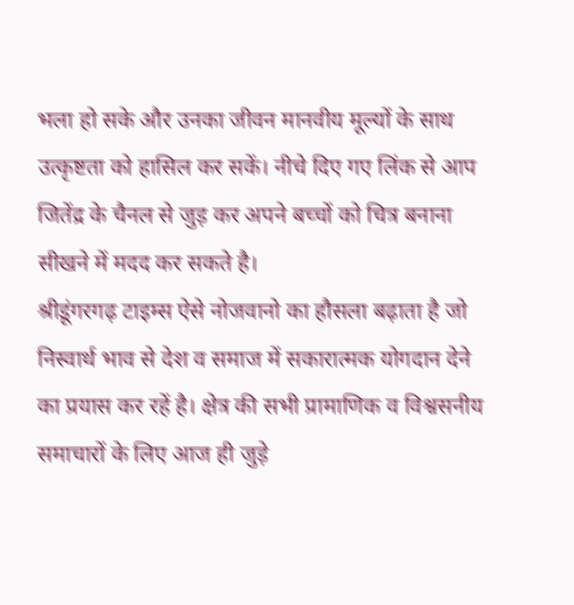भला हो सके और उनका जीवन मानवीय मूल्यों के साथ उत्कृष्टता को हासिल कर सकें। नीचे दिए गए लिंक से आप जितेंद्र के चैनल से जुड़ कर अपने बच्चों को चित्र बनाना सीखने में मदद कर सकते है।
श्रीडूंगरगढ़ टाइम्स ऐसे नोजवानो का हौसला बढ़ाता है जो निस्वार्थ भाव से देश व समाज में सकारात्मक योगदान देने का प्रयास कर रहें है। क्षेत्र की सभी प्रामाणिक व विश्वसनीय समाचारों के लिए आज ही जुड़े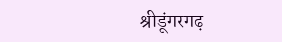श्रीडूंगरगढ़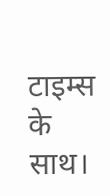टाइम्स के साथ।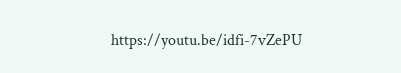https://youtu.be/idfi-7vZePU